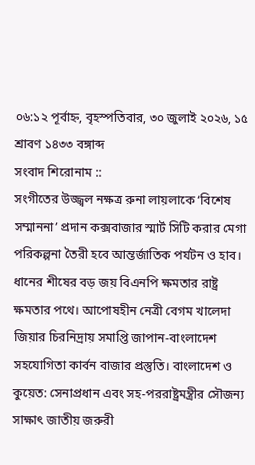০৬:১২ পূর্বাহ্ন, বৃহস্পতিবার, ৩০ জুলাই ২০২৬, ১৫ শ্রাবণ ১৪৩৩ বঙ্গাব্দ
সংবাদ শিরোনাম ::
সংগীতের উজ্জ্বল নক্ষত্র রুনা লায়লাকে ‘বিশেষ সম্মাননা’ প্রদান কক্সবাজার স্মার্ট সিটি করার মেগা পরিকল্পনা তৈরী হবে আন্তর্জাতিক পর্যটন ও হাব। ধানের শীষের বড় জয় বিএনপি ক্ষমতার রাষ্ট্র ক্ষমতার পথে। আপোষহীন নেত্রী বেগম খালেদা জিয়ার চিরনিদ্রায় সমাপ্তি জাপান-বাংলাদেশ সহযোগিতা কার্বন বাজার প্রস্তুতি। বাংলাদেশ ও কুয়েত: সেনাপ্রধান এবং সহ-পররাষ্ট্রমন্ত্রীর সৌজন্য সাক্ষাৎ জাতীয় জরুরী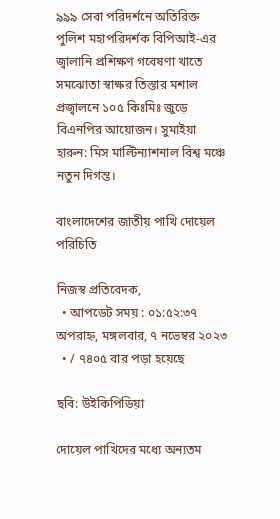৯৯৯ সেবা পরিদর্শনে অতিরিক্ত পুলিশ মহাপরিদর্শক বিপিআই-এর জ্বালানি প্রশিক্ষণ গবেষণা খাতে সমঝোতা স্বাক্ষর তিস্তার মশাল প্রজ্বালনে ১০৫ কিঃমিঃ জুড়ে বিএনপির আয়োজন। সুমাইয়া হারুন: মিস মাল্টিন্যাশনাল বিশ্ব মঞ্চে নতুন দিগন্ত।

বাংলাদেশের জাতীয় পাখি দোয়েল পরিচিতি

নিজস্ব প্রতিবেদক,
  • আপডেট সময় : ০১:৫২:৩৭ অপরাহ্ন, মঙ্গলবার, ৭ নভেম্বর ২০২৩
  • / ৭৪০৫ বার পড়া হয়েছে

ছবি: উইকিপিডিয়া

দোয়েল পাখিদের মধ্যে অন্যতম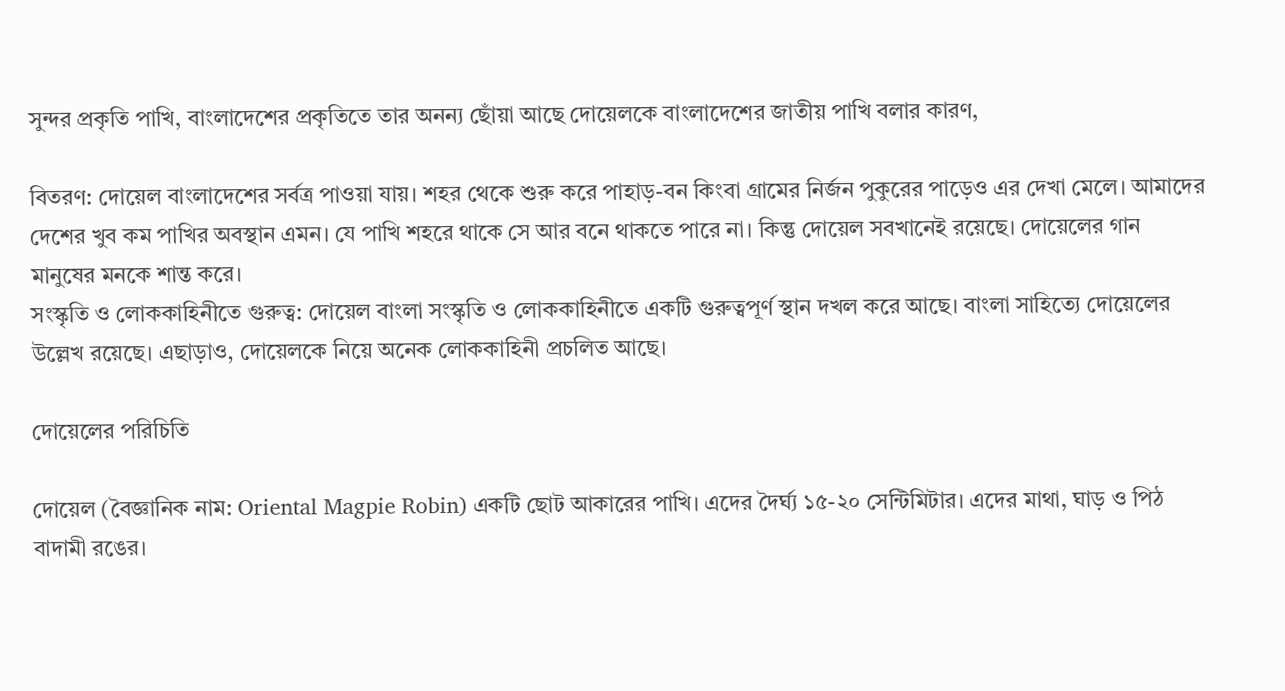সুন্দর প্রকৃতি পাখি, বাংলাদেশের প্রকৃতিতে তার অনন্য ছোঁয়া আছে দোয়েলকে বাংলাদেশের জাতীয় পাখি বলার কারণ,

বিতরণ: দোয়েল বাংলাদেশের সর্বত্র পাওয়া যায়। শহর থেকে শুরু করে পাহাড়-বন কিংবা গ্রামের নির্জন পুকুরের পাড়েও এর দেখা মেলে। আমাদের দেশের খুব কম পাখির অবস্থান এমন। যে পাখি শহরে থাকে সে আর বনে থাকতে পারে না। কিন্তু দোয়েল সবখানেই রয়েছে। দোয়েলের গান মানুষের মনকে শান্ত করে।
সংস্কৃতি ও লোককাহিনীতে গুরুত্ব: দোয়েল বাংলা সংস্কৃতি ও লোককাহিনীতে একটি গুরুত্বপূর্ণ স্থান দখল করে আছে। বাংলা সাহিত্যে দোয়েলের উল্লেখ রয়েছে। এছাড়াও, দোয়েলকে নিয়ে অনেক লোককাহিনী প্রচলিত আছে।

দোয়েলের পরিচিতি

দোয়েল (বৈজ্ঞানিক নাম: Oriental Magpie Robin) একটি ছোট আকারের পাখি। এদের দৈর্ঘ্য ১৫-২০ সেন্টিমিটার। এদের মাথা, ঘাড় ও পিঠ বাদামী রঙের।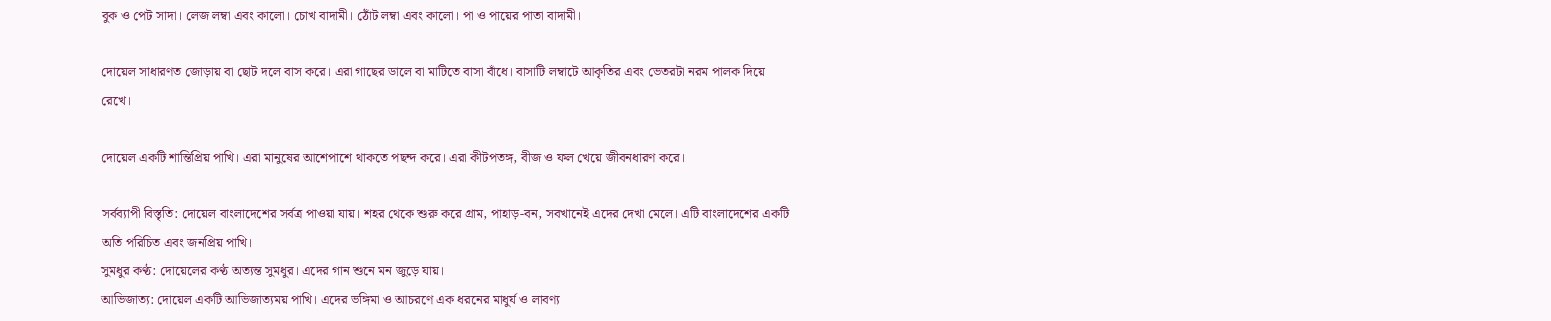বুক ও পেট সাদা। লেজ লম্বা এবং কালো। চোখ বাদামী। ঠোঁট লম্বা এবং কালো। পা ও পায়ের পাতা বাদামী।

দোয়েল সাধারণত জোড়ায় বা ছোট দলে বাস করে। এরা গাছের ডালে বা মাটিতে বাসা বাঁধে। বাসাটি লম্বাটে আকৃতির এবং ভেতরটা নরম পালক দিয়ে রেখে।

দোয়েল একটি শান্তিপ্রিয় পাখি। এরা মানুষের আশেপাশে থাকতে পছন্দ করে। এরা কীটপতঙ্গ, বীজ ও ফল খেয়ে জীবনধারণ করে।

সর্বব্যাপী বিস্তৃতি: দোয়েল বাংলাদেশের সর্বত্র পাওয়া যায়। শহর থেকে শুরু করে গ্রাম, পাহাড়-বন, সবখানেই এদের দেখা মেলে। এটি বাংলাদেশের একটি অতি পরিচিত এবং জনপ্রিয় পাখি।
সুমধুর কণ্ঠ: দোয়েলের কণ্ঠ অত্যন্ত সুমধুর। এদের গান শুনে মন জুড়ে যায়।
আভিজাত্য: দোয়েল একটি আভিজাত্যময় পাখি। এদের ভঙ্গিমা ও আচরণে এক ধরনের মাধুর্য ও লাবণ্য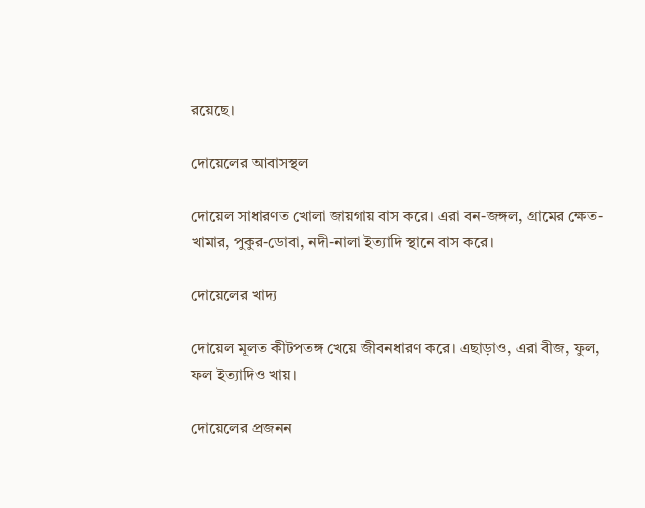রয়েছে।

দোয়েলের আবাসস্থল

দোয়েল সাধারণত খোলা জায়গায় বাস করে। এরা বন-জঙ্গল, গ্রামের ক্ষেত-খামার, পুকুর-ডোবা, নদী-নালা ইত্যাদি স্থানে বাস করে।

দোয়েলের খাদ্য

দোয়েল মূলত কীটপতঙ্গ খেয়ে জীবনধারণ করে। এছাড়াও, এরা বীজ, ফুল, ফল ইত্যাদিও খায়।

দোয়েলের প্রজনন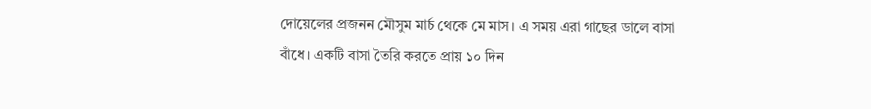দোয়েলের প্রজনন মৌসুম মার্চ থেকে মে মাস। এ সময় এরা গাছের ডালে বাসা বাঁধে। একটি বাসা তৈরি করতে প্রায় ১০ দিন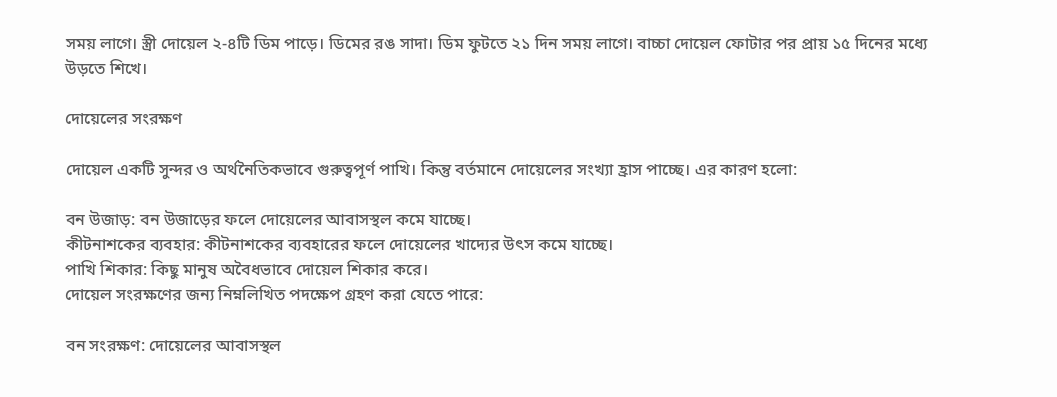সময় লাগে। স্ত্রী দোয়েল ২-৪টি ডিম পাড়ে। ডিমের রঙ সাদা। ডিম ফুটতে ২১ দিন সময় লাগে। বাচ্চা দোয়েল ফোটার পর প্রায় ১৫ দিনের মধ্যে উড়তে শিখে।

দোয়েলের সংরক্ষণ

দোয়েল একটি সুন্দর ও অর্থনৈতিকভাবে গুরুত্বপূর্ণ পাখি। কিন্তু বর্তমানে দোয়েলের সংখ্যা হ্রাস পাচ্ছে। এর কারণ হলো:

বন উজাড়: বন উজাড়ের ফলে দোয়েলের আবাসস্থল কমে যাচ্ছে।
কীটনাশকের ব্যবহার: কীটনাশকের ব্যবহারের ফলে দোয়েলের খাদ্যের উৎস কমে যাচ্ছে।
পাখি শিকার: কিছু মানুষ অবৈধভাবে দোয়েল শিকার করে।
দোয়েল সংরক্ষণের জন্য নিম্নলিখিত পদক্ষেপ গ্রহণ করা যেতে পারে:

বন সংরক্ষণ: দোয়েলের আবাসস্থল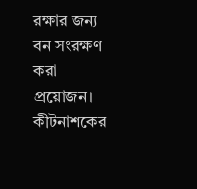রক্ষার জন্য বন সংরক্ষণ করা প্রয়োজন।
কীটনাশকের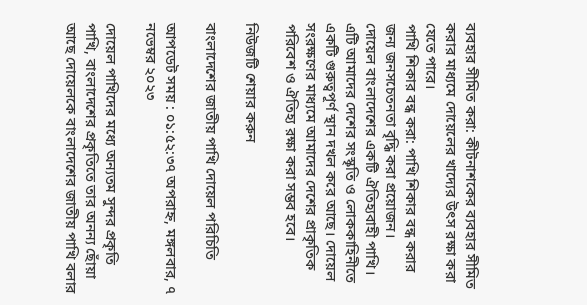ব্যবহার সীমিত করা: কীটনাশকের ব্যবহার সীমিত করার মাধ্যমে দোয়েলের খাদ্যের উৎস রক্ষা করা যেতে পারে।
পাখি শিকার বন্ধ করা: পাখি শিকার বন্ধ করার জন্য জনসচেতনতা বৃদ্ধি করা প্রয়োজন।
দোয়েল বাংলাদেশের একটি ঐতিহ্যবাহী পাখি। এটি আমাদের দেশের সংস্কৃতি ও লোককাহিনীতে একটি গুরুত্বপূর্ণ স্থান দখল করে আছে। দোয়েল সংরক্ষণের মাধ্যমে আমাদের দেশের প্রাকৃতিক পরিবেশ ও ঐতিহ্য রক্ষা করা সম্ভব হবে।

নিউজটি শেয়ার করুন

বাংলাদেশের জাতীয় পাখি দোয়েল পরিচিতি

আপডেট সময় : ০১:৫২:৩৭ অপরাহ্ন, মঙ্গলবার, ৭ নভেম্বর ২০২৩

দোয়েল পাখিদের মধ্যে অন্যতম সুন্দর প্রকৃতি পাখি, বাংলাদেশের প্রকৃতিতে তার অনন্য ছোঁয়া আছে দোয়েলকে বাংলাদেশের জাতীয় পাখি বলার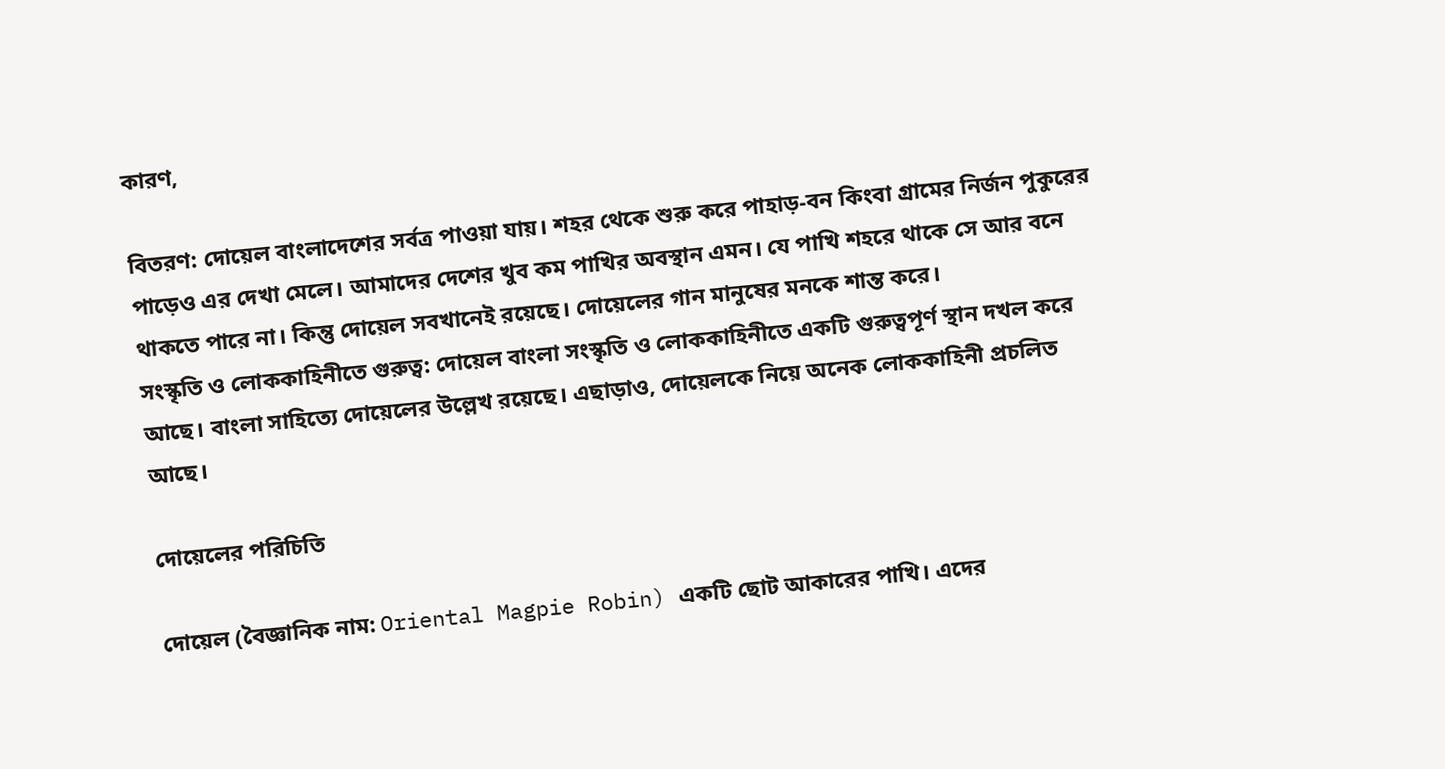কারণ,

বিতরণ: দোয়েল বাংলাদেশের সর্বত্র পাওয়া যায়। শহর থেকে শুরু করে পাহাড়-বন কিংবা গ্রামের নির্জন পুকুরের পাড়েও এর দেখা মেলে। আমাদের দেশের খুব কম পাখির অবস্থান এমন। যে পাখি শহরে থাকে সে আর বনে থাকতে পারে না। কিন্তু দোয়েল সবখানেই রয়েছে। দোয়েলের গান মানুষের মনকে শান্ত করে।
সংস্কৃতি ও লোককাহিনীতে গুরুত্ব: দোয়েল বাংলা সংস্কৃতি ও লোককাহিনীতে একটি গুরুত্বপূর্ণ স্থান দখল করে আছে। বাংলা সাহিত্যে দোয়েলের উল্লেখ রয়েছে। এছাড়াও, দোয়েলকে নিয়ে অনেক লোককাহিনী প্রচলিত আছে।

দোয়েলের পরিচিতি

দোয়েল (বৈজ্ঞানিক নাম: Oriental Magpie Robin) একটি ছোট আকারের পাখি। এদের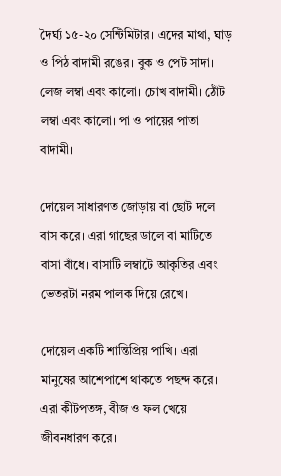দৈর্ঘ্য ১৫-২০ সেন্টিমিটার। এদের মাথা, ঘাড় ও পিঠ বাদামী রঙের। বুক ও পেট সাদা। লেজ লম্বা এবং কালো। চোখ বাদামী। ঠোঁট লম্বা এবং কালো। পা ও পায়ের পাতা বাদামী।

দোয়েল সাধারণত জোড়ায় বা ছোট দলে বাস করে। এরা গাছের ডালে বা মাটিতে বাসা বাঁধে। বাসাটি লম্বাটে আকৃতির এবং ভেতরটা নরম পালক দিয়ে রেখে।

দোয়েল একটি শান্তিপ্রিয় পাখি। এরা মানুষের আশেপাশে থাকতে পছন্দ করে। এরা কীটপতঙ্গ, বীজ ও ফল খেয়ে জীবনধারণ করে।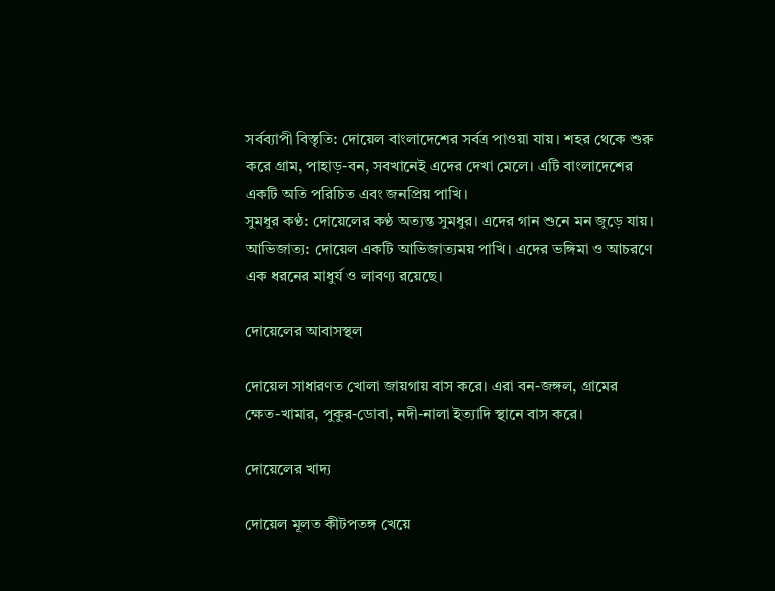সর্বব্যাপী বিস্তৃতি: দোয়েল বাংলাদেশের সর্বত্র পাওয়া যায়। শহর থেকে শুরু করে গ্রাম, পাহাড়-বন, সবখানেই এদের দেখা মেলে। এটি বাংলাদেশের একটি অতি পরিচিত এবং জনপ্রিয় পাখি।
সুমধুর কণ্ঠ: দোয়েলের কণ্ঠ অত্যন্ত সুমধুর। এদের গান শুনে মন জুড়ে যায়।
আভিজাত্য: দোয়েল একটি আভিজাত্যময় পাখি। এদের ভঙ্গিমা ও আচরণে এক ধরনের মাধুর্য ও লাবণ্য রয়েছে।

দোয়েলের আবাসস্থল

দোয়েল সাধারণত খোলা জায়গায় বাস করে। এরা বন-জঙ্গল, গ্রামের ক্ষেত-খামার, পুকুর-ডোবা, নদী-নালা ইত্যাদি স্থানে বাস করে।

দোয়েলের খাদ্য

দোয়েল মূলত কীটপতঙ্গ খেয়ে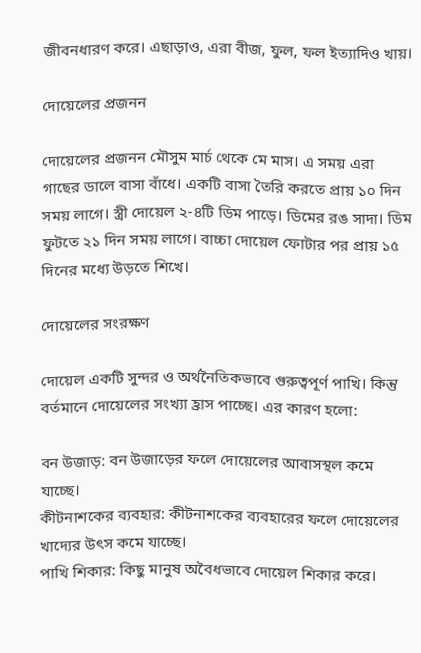জীবনধারণ করে। এছাড়াও, এরা বীজ, ফুল, ফল ইত্যাদিও খায়।

দোয়েলের প্রজনন

দোয়েলের প্রজনন মৌসুম মার্চ থেকে মে মাস। এ সময় এরা গাছের ডালে বাসা বাঁধে। একটি বাসা তৈরি করতে প্রায় ১০ দিন সময় লাগে। স্ত্রী দোয়েল ২-৪টি ডিম পাড়ে। ডিমের রঙ সাদা। ডিম ফুটতে ২১ দিন সময় লাগে। বাচ্চা দোয়েল ফোটার পর প্রায় ১৫ দিনের মধ্যে উড়তে শিখে।

দোয়েলের সংরক্ষণ

দোয়েল একটি সুন্দর ও অর্থনৈতিকভাবে গুরুত্বপূর্ণ পাখি। কিন্তু বর্তমানে দোয়েলের সংখ্যা হ্রাস পাচ্ছে। এর কারণ হলো:

বন উজাড়: বন উজাড়ের ফলে দোয়েলের আবাসস্থল কমে যাচ্ছে।
কীটনাশকের ব্যবহার: কীটনাশকের ব্যবহারের ফলে দোয়েলের খাদ্যের উৎস কমে যাচ্ছে।
পাখি শিকার: কিছু মানুষ অবৈধভাবে দোয়েল শিকার করে।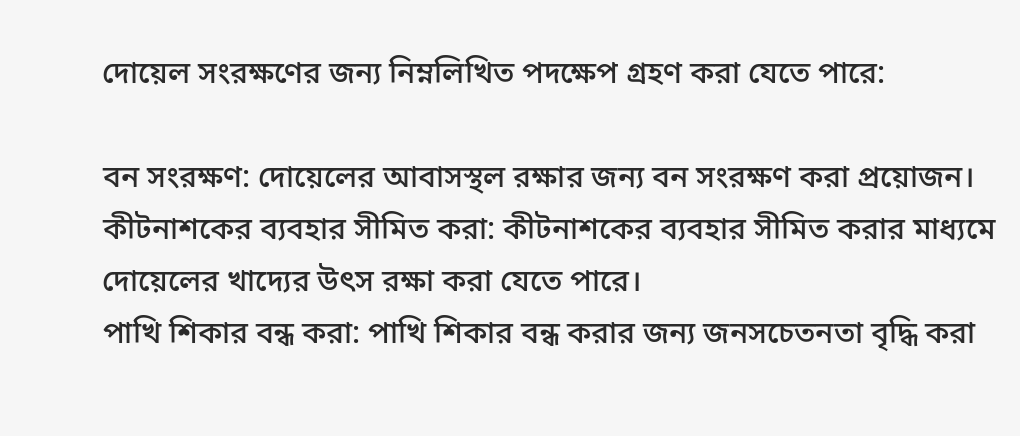দোয়েল সংরক্ষণের জন্য নিম্নলিখিত পদক্ষেপ গ্রহণ করা যেতে পারে:

বন সংরক্ষণ: দোয়েলের আবাসস্থল রক্ষার জন্য বন সংরক্ষণ করা প্রয়োজন।
কীটনাশকের ব্যবহার সীমিত করা: কীটনাশকের ব্যবহার সীমিত করার মাধ্যমে দোয়েলের খাদ্যের উৎস রক্ষা করা যেতে পারে।
পাখি শিকার বন্ধ করা: পাখি শিকার বন্ধ করার জন্য জনসচেতনতা বৃদ্ধি করা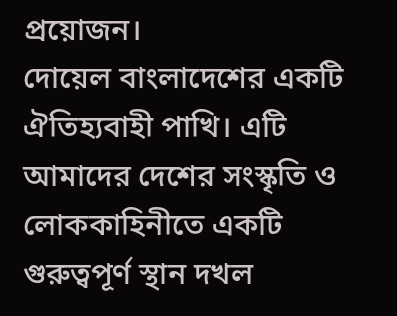প্রয়োজন।
দোয়েল বাংলাদেশের একটি ঐতিহ্যবাহী পাখি। এটি আমাদের দেশের সংস্কৃতি ও লোককাহিনীতে একটি গুরুত্বপূর্ণ স্থান দখল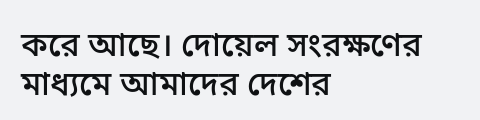করে আছে। দোয়েল সংরক্ষণের মাধ্যমে আমাদের দেশের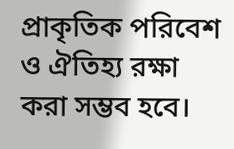প্রাকৃতিক পরিবেশ ও ঐতিহ্য রক্ষা করা সম্ভব হবে।